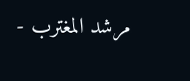مرشد المغترب -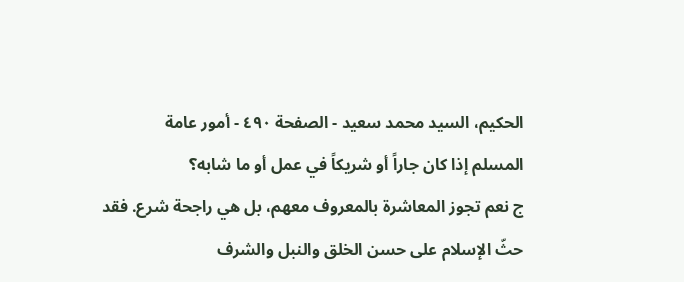الحكيم، السيد محمد سعيد - الصفحة ٤٩٠ - أمور عامة
المسلم إذا كان جاراً أو شريكاً في عمل أو ما شابه؟
ج نعم تجوز المعاشرة بالمعروف معهم، بل هي راجحة شرع. فقد حثّ الإسلام على حسن الخلق والنبل والشرف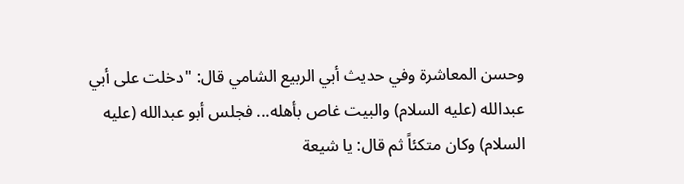وحسن المعاشرة وفي حديث أبي الربيع الشامي قال: "دخلت على أبي عبدالله (عليه السلام) والبيت غاص بأهله... فجلس أبو عبدالله (عليه السلام) وكان متكئاً ثم قال: يا شيعة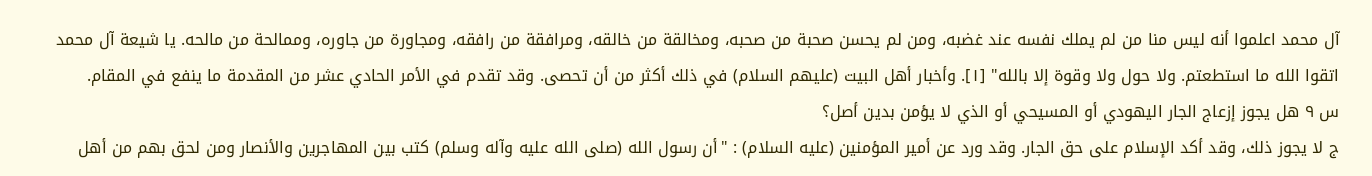آل محمد اعلموا أنه ليس منا من لم يملك نفسه عند غضبه، ومن لم يحسن صحبة من صحبه، ومخالقة من خالقه، ومرافقة من رافقه، ومجاورة من جاوره، وممالحة من مالحه. يا شيعة آل محمد اتقوا الله ما استطعتم. ولا حول ولا وقوة إلا بالله" [١]. وأخبار أهل البيت (عليهم السلام) في ذلك أكثر من أن تحصى. وقد تقدم في الأمر الحادي عشر من المقدمة ما ينفع في المقام.
س ٩ هل يجوز إزعاج الجار اليهودي أو المسيحي أو الذي لا يؤمن بدين أصل؟
ج لا يجوز ذلك، وقد أكد الإسلام على حق الجار. وقد ورد عن أمير المؤمنين (عليه السلام) : "أن رسول الله (صلى الله عليه وآله وسلم) كتب بين المهاجرين والأنصار ومن لحق بهم من أهل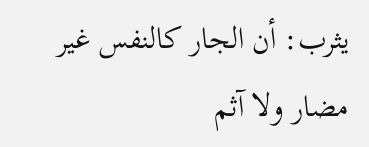يثرب: أن الجار كالنفس غير مضار ولا آثم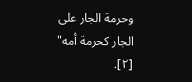وحرمة الجار على الجار كحرمة أمه" [٢].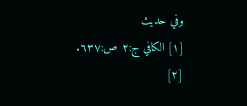وفي حديث
[١] الكافي ج:٢ ص:٦٣٧.
[٢]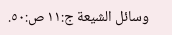وسائل الشيعة ج:١١ ص:٥٠.